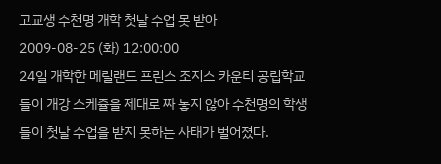고교생 수천명 개학 첫날 수업 못 받아
2009-08-25 (화) 12:00:00
24일 개학한 메릴랜드 프린스 조지스 카운티 공립학교들이 개강 스케쥴을 제대로 짜 놓지 않아 수천명의 학생들이 첫날 수업을 받지 못하는 사태가 벌어졌다.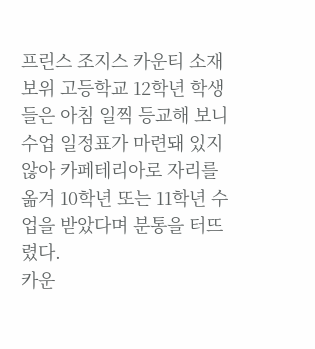프린스 조지스 카운티 소재 보위 고등학교 12학년 학생들은 아침 일찍 등교해 보니 수업 일정표가 마련돼 있지 않아 카페테리아로 자리를 옮겨 10학년 또는 11학년 수업을 받았다며 분통을 터뜨렸다.
카운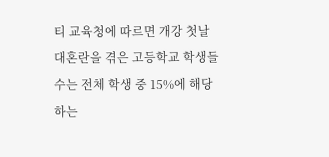티 교육청에 따르면 개강 첫날 대혼란을 겪은 고등학교 학생들 수는 전체 학생 중 15%에 해당하는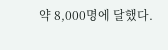약 8,000명에 달했다.